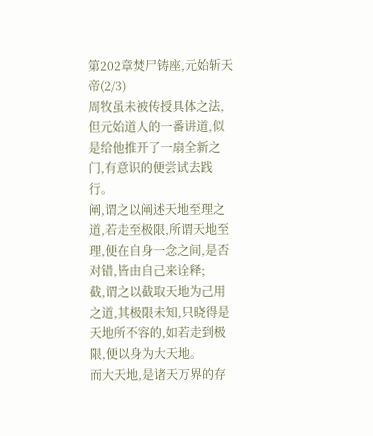第202章焚尸铸座,元始斩天帝(2/3)
周牧虽未被传授具体之法,但元始道人的一番讲道,似是给他推开了一扇全新之门,有意识的便尝试去践行。
阐,谓之以阐述天地至理之道,若走至极限,所谓天地至理,便在自身一念之间,是否对错,皆由自己来诠释;
截,谓之以截取天地为己用之道,其极限未知,只晓得是天地所不容的,如若走到极限,便以身为大天地。
而大天地,是诸天万界的存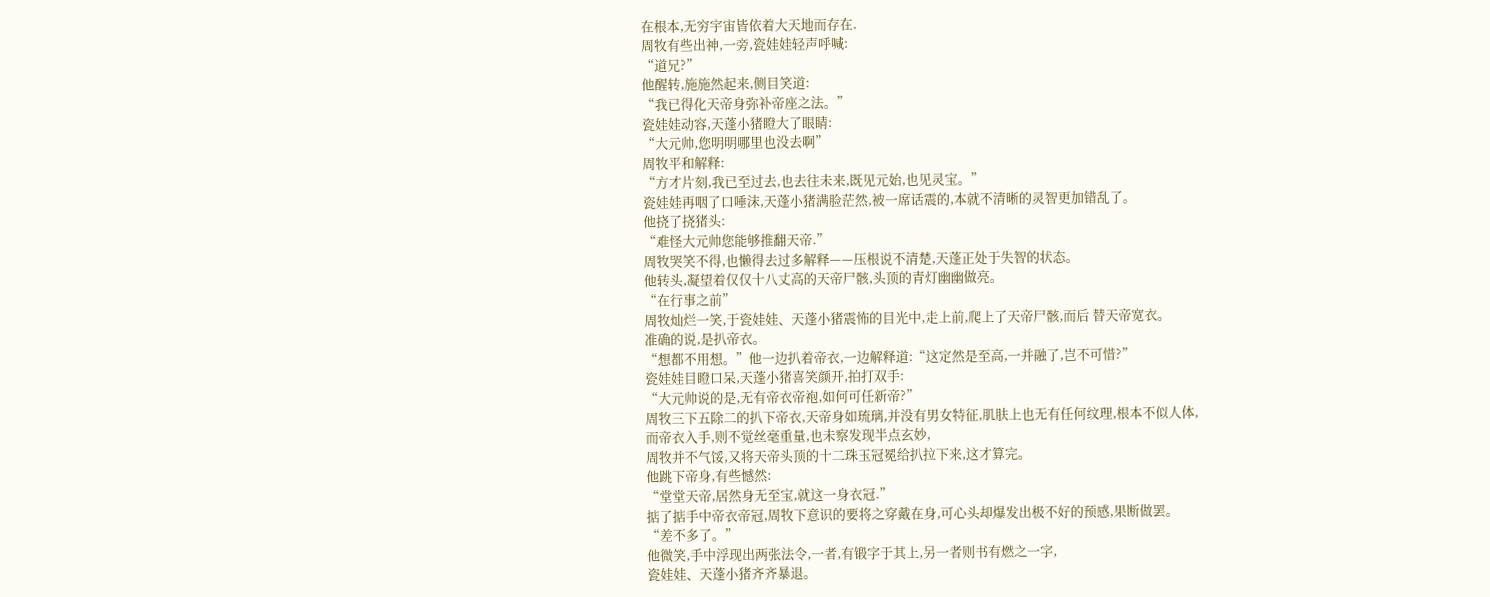在根本,无穷宇宙皆依着大天地而存在.
周牧有些出神,一旁,瓷娃娃轻声呼喊:
“道兄?”
他醒转,施施然起来,侧目笑道:
“我已得化天帝身弥补帝座之法。”
瓷娃娃动容,天蓬小猪瞪大了眼睛:
“大元帅,您明明哪里也没去啊”
周牧平和解释:
“方才片刻,我已至过去,也去往未来,既见元始,也见灵宝。”
瓷娃娃再咽了口唾沫,天蓬小猪满脸茫然,被一席话震的,本就不清晰的灵智更加错乱了。
他挠了挠猪头:
“难怪大元帅您能够推翻天帝.”
周牧哭笑不得,也懒得去过多解释——压根说不清楚,天蓬正处于失智的状态。
他转头,凝望着仅仅十八丈高的天帝尸骸,头顶的青灯幽幽做亮。
“在行事之前”
周牧灿烂一笑,于瓷娃娃、天蓬小猪震怖的目光中,走上前,爬上了天帝尸骸,而后 替天帝宽衣。
准确的说,是扒帝衣。
“想都不用想。”他一边扒着帝衣,一边解释道:“这定然是至高,一并融了,岂不可惜?”
瓷娃娃目瞪口呆,天蓬小猪喜笑颜开,拍打双手:
“大元帅说的是,无有帝衣帝袍,如何可任新帝?”
周牧三下五除二的扒下帝衣,天帝身如琉璃,并没有男女特征,肌肤上也无有任何纹理,根本不似人体,
而帝衣入手,则不觉丝毫重量,也未察发现半点玄妙,
周牧并不气馁,又将天帝头顶的十二珠玉冠冕给扒拉下来,这才算完。
他跳下帝身,有些憾然:
“堂堂天帝,居然身无至宝,就这一身衣冠.”
掂了掂手中帝衣帝冠,周牧下意识的要将之穿戴在身,可心头却爆发出极不好的预感,果断做罢。
“差不多了。”
他微笑,手中浮现出两张法令,一者,有锻字于其上,另一者则书有燃之一字,
瓷娃娃、天蓬小猪齐齐暴退。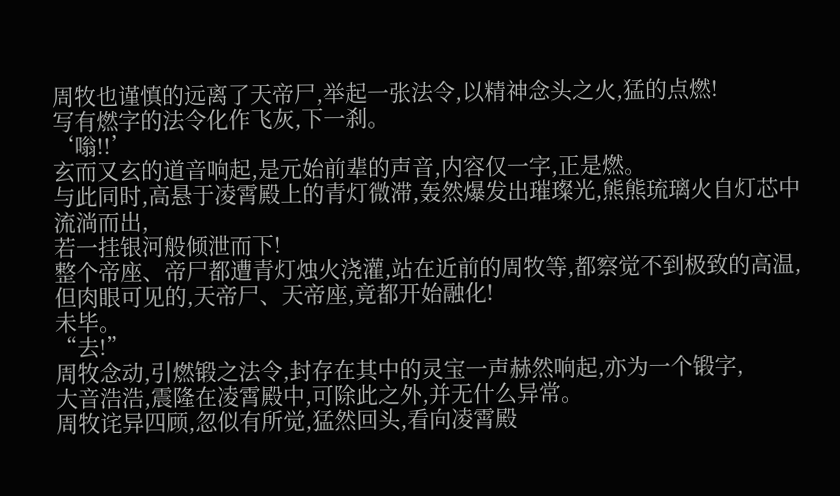周牧也谨慎的远离了天帝尸,举起一张法令,以精神念头之火,猛的点燃!
写有燃字的法令化作飞灰,下一刹。
‘嗡!!’
玄而又玄的道音响起,是元始前辈的声音,内容仅一字,正是燃。
与此同时,高悬于凌霄殿上的青灯微滞,轰然爆发出璀璨光,熊熊琉璃火自灯芯中流淌而出,
若一挂银河般倾泄而下!
整个帝座、帝尸都遭青灯烛火浇灌,站在近前的周牧等,都察觉不到极致的高温,
但肉眼可见的,天帝尸、天帝座,竟都开始融化!
未毕。
“去!”
周牧念动,引燃锻之法令,封存在其中的灵宝一声赫然响起,亦为一个锻字,
大音浩浩,震隆在凌霄殿中,可除此之外,并无什么异常。
周牧诧异四顾,忽似有所觉,猛然回头,看向凌霄殿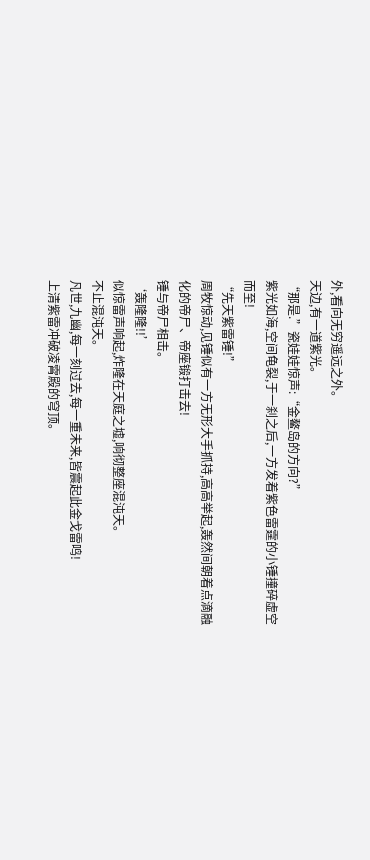外,看向无穷遥远之外。
天边,有一道紫光。
“那是.”瓷娃娃惊声:“金鳌岛的方向?”
紫光如海,空间龟裂,于一刹之后,一方发着紫色雷霆的小锤撞碎虚空而至!
“先天紫雷锤!”
周牧惊动,见锤似有一方无形大手抓持,高高举起,轰然间朝着点滴融化的帝尸、帝座锻打击去!
锤与帝尸相击。
‘轰隆隆!!’
似惊雷声响起,炸隆在天庭之墟,响彻整座混沌天。
不止混沌天。
凡世,九幽,每一刻过去,每一重未来,皆震起此金戈雷鸣!
上清紫雷冲破凌霄殿的穹顶。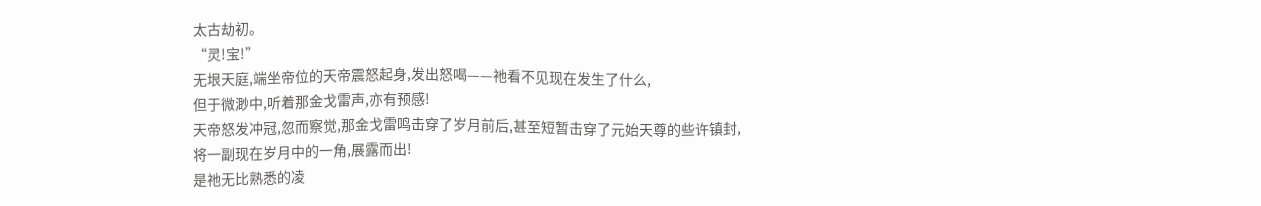太古劫初。
“灵!宝!”
无垠天庭,端坐帝位的天帝震怒起身,发出怒喝——祂看不见现在发生了什么,
但于微渺中,听着那金戈雷声,亦有预感!
天帝怒发冲冠,忽而察觉,那金戈雷鸣击穿了岁月前后,甚至短暂击穿了元始天尊的些许镇封,
将一副现在岁月中的一角,展露而出!
是祂无比熟悉的凌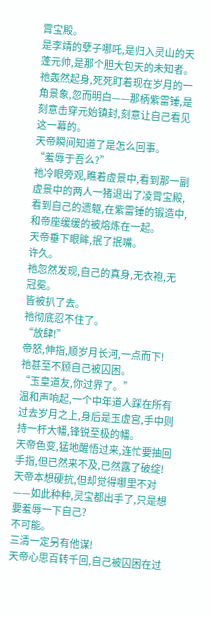霄宝殿。
是李靖的孽子哪吒,是归入灵山的天蓬元帅,是那个胆大包天的未知者。
祂轰然起身,死死盯着现在岁月的一角景象,忽而明白——那柄紫雷锤,是刻意击穿元始镇封,刻意让自己看见这一幕的。
天帝瞬间知道了是怎么回事。
“羞辱于吾么?”
祂冷眼旁观,瞧着虚景中,看到那一副虚景中的两人一猪退出了凌霄宝殿,
看到自己的遗躯,在紫雷锤的锻造中,和帝座缓缓的被熔炼在一起。
天帝垂下眼眸,抿了抿嘴。
许久。
祂忽然发现,自己的真身,无衣袍,无冠冕。
皆被扒了去。
祂彻底忍不住了。
“放肆!”
帝怒,伸指,顺岁月长河,一点而下!
祂甚至不顾自己被囚困。
“玉皇道友,你过界了。”
温和声响起,一个中年道人踩在所有过去岁月之上,身后是玉虚宫,手中则持一杆大幡,锋锐至极的幡。
天帝色变,猛地醒悟过来,连忙要抽回手指,但已然来不及,已然露了破绽!
天帝本想硬抗,但却觉得哪里不对——如此种种,灵宝都出手了,只是想要羞辱一下自己?
不可能。
三清一定另有他谋!
天帝心思百转千回,自己被囚困在过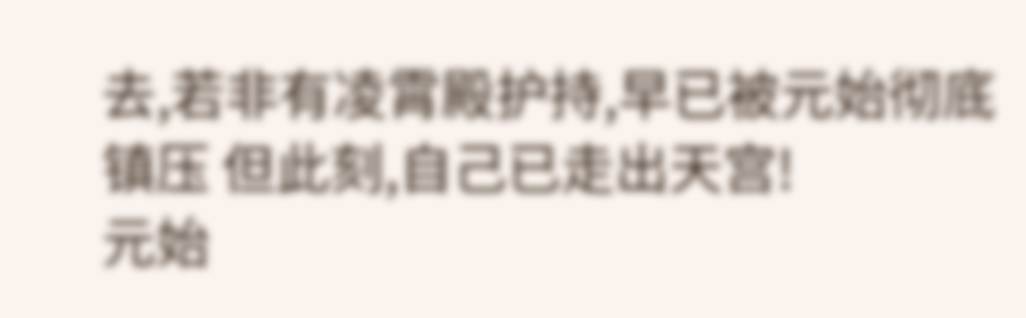去,若非有凌霄殿护持,早已被元始彻底镇压 但此刻,自己已走出天宫!
元始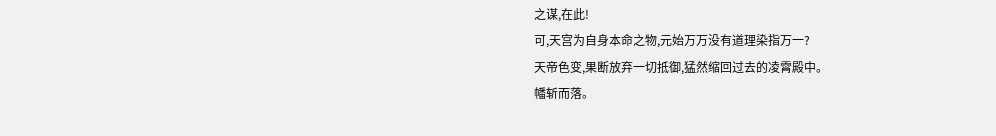之谋,在此!
可,天宫为自身本命之物,元始万万没有道理染指万一?
天帝色变,果断放弃一切抵御,猛然缩回过去的凌霄殿中。
幡斩而落。